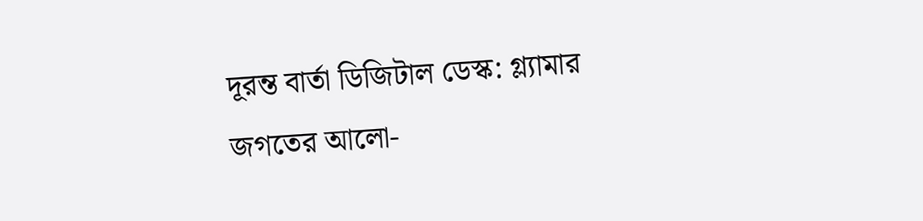দূরন্ত বার্তা ডিজিটাল ডেস্ক: গ্ল্যামার জগতের আলো-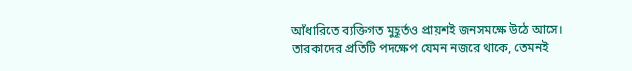আঁধারিতে ব্যক্তিগত মুহূর্তও প্রায়শই জনসমক্ষে উঠে আসে। তারকাদের প্রতিটি পদক্ষেপ যেমন নজরে থাকে, তেমনই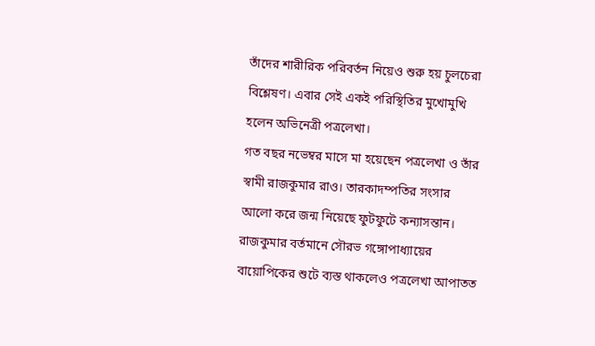তাঁদের শারীরিক পরিবর্তন নিয়েও শুরু হয় চুলচেরা বিশ্লেষণ। এবার সেই একই পরিস্থিতির মুখোমুখি হলেন অভিনেত্রী পত্রলেখা।
গত বছর নভেম্বর মাসে মা হয়েছেন পত্রলেখা ও তাঁর স্বামী রাজকুমার রাও। তারকাদম্পতির সংসার আলো করে জন্ম নিয়েছে ফুটফুটে কন্যাসন্তান। রাজকুমার বর্তমানে সৌরভ গঙ্গোপাধ্যায়ের বায়োপিকের শুটে ব্যস্ত থাকলেও পত্রলেখা আপাতত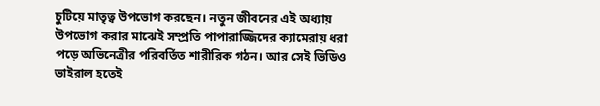চুটিয়ে মাতৃত্ব উপভোগ করছেন। নতুন জীবনের এই অধ্যায় উপভোগ করার মাঝেই সম্প্রতি পাপারাজ্জিদের ক্যামেরায় ধরা পড়ে অভিনেত্রীর পরিবর্তিত শারীরিক গঠন। আর সেই ভিডিও ভাইরাল হতেই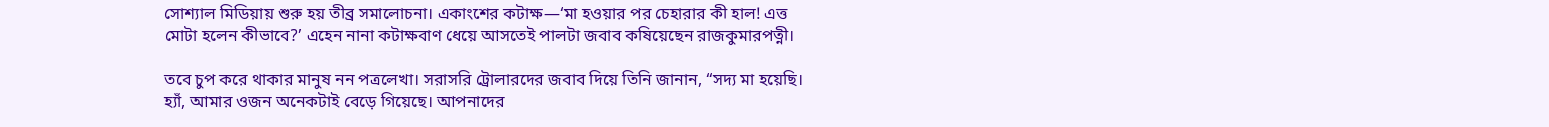সোশ্যাল মিডিয়ায় শুরু হয় তীব্র সমালোচনা। একাংশের কটাক্ষ—‘মা হওয়ার পর চেহারার কী হাল! এত্ত মোটা হলেন কীভাবে?’ এহেন নানা কটাক্ষবাণ ধেয়ে আসতেই পালটা জবাব কষিয়েছেন রাজকুমারপত্নী।

তবে চুপ করে থাকার মানুষ নন পত্রলেখা। সরাসরি ট্রোলারদের জবাব দিয়ে তিনি জানান, “সদ্য মা হয়েছি। হ্যাঁ, আমার ওজন অনেকটাই বেড়ে গিয়েছে। আপনাদের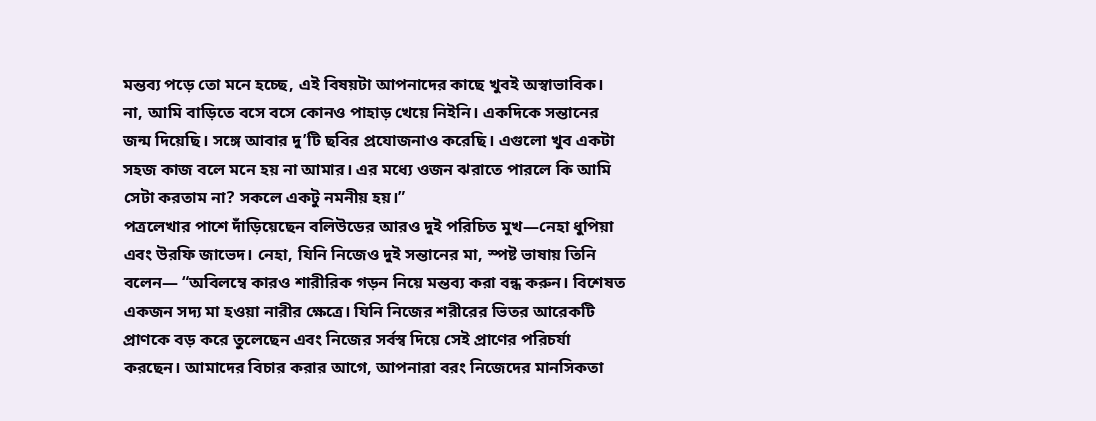মন্তব্য পড়ে তো মনে হচ্ছে, এই বিষয়টা আপনাদের কাছে খুবই অস্বাভাবিক। না, আমি বাড়িতে বসে বসে কোনও পাহাড় খেয়ে নিইনি। একদিকে সন্তানের জন্ম দিয়েছি। সঙ্গে আবার দু’টি ছবির প্রযোজনাও করেছি। এগুলো খুব একটা সহজ কাজ বলে মনে হয় না আমার। এর মধ্যে ওজন ঝরাতে পারলে কি আমি সেটা করতাম না? সকলে একটু নমনীয় হয়।”
পত্রলেখার পাশে দাঁড়িয়েছেন বলিউডের আরও দুই পরিচিত মুখ—নেহা ধুপিয়া এবং উরফি জাভেদ। নেহা, যিনি নিজেও দুই সন্তানের মা, স্পষ্ট ভাষায় তিনি বলেন— “অবিলম্বে কারও শারীরিক গড়ন নিয়ে মন্তব্য করা বন্ধ করুন। বিশেষত একজন সদ্য মা হওয়া নারীর ক্ষেত্রে। যিনি নিজের শরীরের ভিতর আরেকটি প্রাণকে বড় করে তুলেছেন এবং নিজের সর্বস্ব দিয়ে সেই প্রাণের পরিচর্যা করছেন। আমাদের বিচার করার আগে, আপনারা বরং নিজেদের মানসিকতা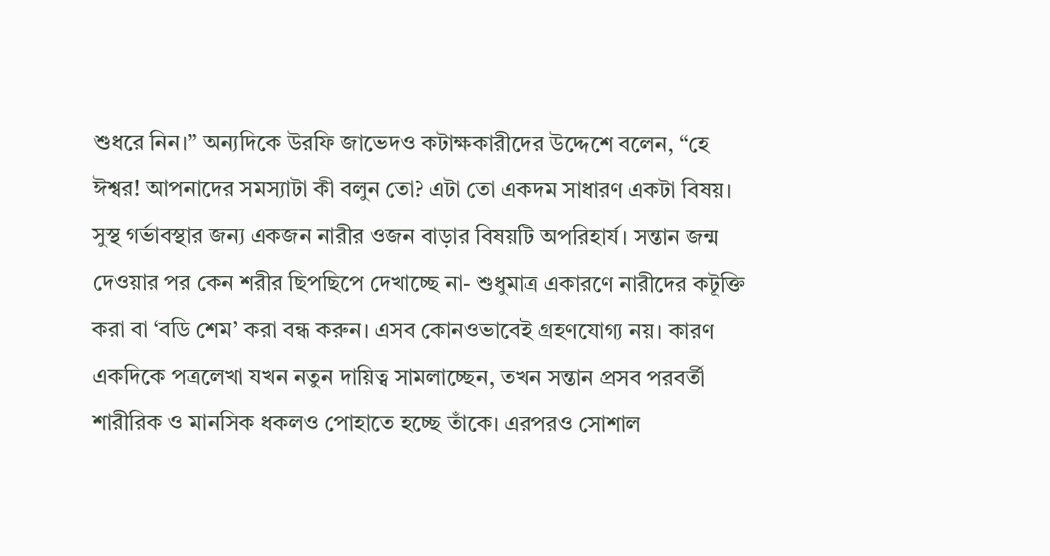শুধরে নিন।” অন্যদিকে উরফি জাভেদও কটাক্ষকারীদের উদ্দেশে বলেন, “হে ঈশ্বর! আপনাদের সমস্যাটা কী বলুন তো? এটা তো একদম সাধারণ একটা বিষয়। সুস্থ গর্ভাবস্থার জন্য একজন নারীর ওজন বাড়ার বিষয়টি অপরিহার্য। সন্তান জন্ম দেওয়ার পর কেন শরীর ছিপছিপে দেখাচ্ছে না- শুধুমাত্র একারণে নারীদের কটূক্তি করা বা ‘বডি শেম’ করা বন্ধ করুন। এসব কোনওভাবেই গ্রহণযোগ্য নয়। কারণ একদিকে পত্রলেখা যখন নতুন দায়িত্ব সামলাচ্ছেন, তখন সন্তান প্রসব পরবর্তী শারীরিক ও মানসিক ধকলও পোহাতে হচ্ছে তাঁকে। এরপরও সোশাল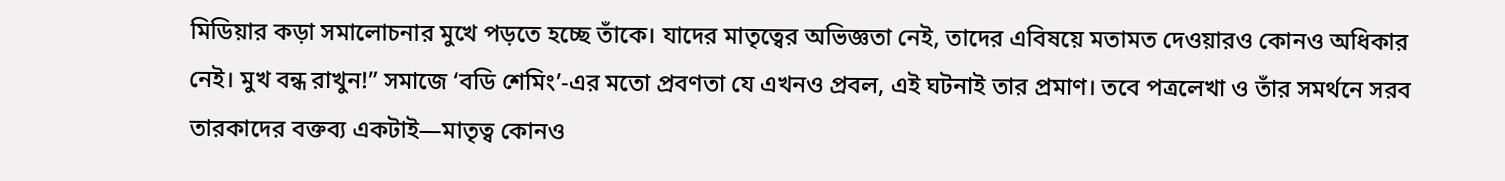মিডিয়ার কড়া সমালোচনার মুখে পড়তে হচ্ছে তাঁকে। যাদের মাতৃত্বের অভিজ্ঞতা নেই, তাদের এবিষয়ে মতামত দেওয়ারও কোনও অধিকার নেই। মুখ বন্ধ রাখুন!” সমাজে ‘বডি শেমিং’-এর মতো প্রবণতা যে এখনও প্রবল, এই ঘটনাই তার প্রমাণ। তবে পত্রলেখা ও তাঁর সমর্থনে সরব তারকাদের বক্তব্য একটাই—মাতৃত্ব কোনও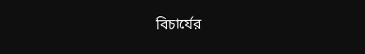বিচার্যের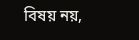বিষয় নয়,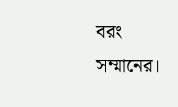বরং সম্মানের।